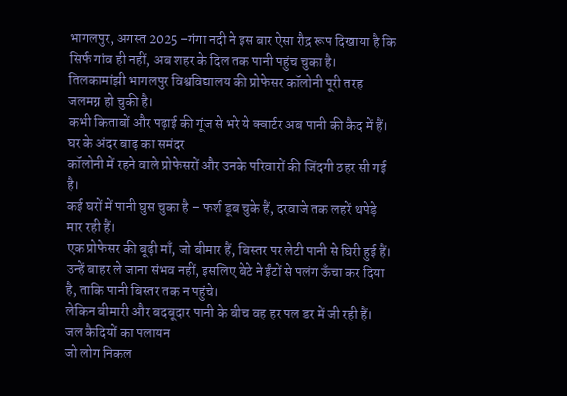भागलपुर, अगस्त 2025 –गंगा नदी ने इस बार ऐसा रौद्र रूप दिखाया है कि सिर्फ गांव ही नहीं, अब शहर के दिल तक पानी पहुंच चुका है। तिलकामांझी भागलपुर विश्वविद्यालय की प्रोफेसर कॉलोनी पूरी तरह जलमग्न हो चुकी है।
कभी किताबों और पढ़ाई की गूंज से भरे ये क्वार्टर अब पानी की कैद में हैं।
घर के अंदर बाढ़ का समंदर
कॉलोनी में रहने वाले प्रोफेसरों और उनके परिवारों की जिंदगी ठहर सी गई है।
कई घरों में पानी घुस चुका है – फर्श डूब चुके हैं, दरवाजे तक लहरें थपेड़े मार रही हैं।
एक प्रोफेसर की बूढ़ी माँ, जो बीमार हैं, बिस्तर पर लेटी पानी से घिरी हुई हैं। उन्हें बाहर ले जाना संभव नहीं, इसलिए बेटे ने ईंटों से पलंग ऊँचा कर दिया है, ताकि पानी बिस्तर तक न पहुंचे।
लेकिन बीमारी और बदबूदार पानी के बीच वह हर पल डर में जी रही हैं।
जल कैदियों का पलायन
जो लोग निकल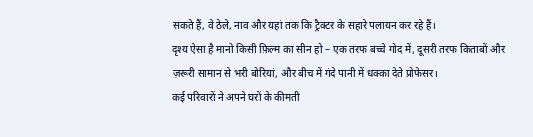सकते हैं, वे ठेले, नाव और यहां तक कि ट्रैक्टर के सहारे पलायन कर रहे हैं।
दृश्य ऐसा है मानो किसी फ़िल्म का सीन हो – एक तरफ बच्चे गोद में, दूसरी तरफ किताबों और ज़रूरी सामान से भरी बोरियां, और बीच में गंदे पानी में धक्का देते प्रोफेसर।
कई परिवारों ने अपने घरों के कीमती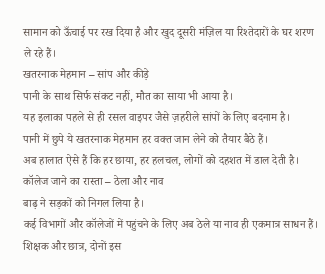सामान को ऊँचाई पर रख दिया है और खुद दूसरी मंज़िल या रिश्तेदारों के घर शरण ले रहे हैं।
खतरनाक मेहमान – सांप और कीड़े
पानी के साथ सिर्फ संकट नहीं, मौत का साया भी आया है।
यह इलाका पहले से ही रसल वाइपर जैसे ज़हरीले सांपों के लिए बदनाम है।
पानी में छुपे ये खतरनाक मेहमान हर वक्त जान लेने को तैयार बैठे हैं।
अब हालात ऐसे हैं कि हर छाया, हर हलचल, लोगों को दहशत में डाल देती है।
कॉलेज जाने का रास्ता – ठेला और नाव
बाढ़ ने सड़कों को निगल लिया है।
कई विभागों और कॉलेजों में पहुंचने के लिए अब ठेले या नाव ही एकमात्र साधन हैं।
शिक्षक और छात्र, दोनों इस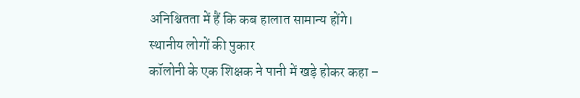अनिश्चितता में हैं कि कब हालात सामान्य होंगे।
स्थानीय लोगों की पुकार
कॉलोनी के एक शिक्षक ने पानी में खड़े होकर कहा –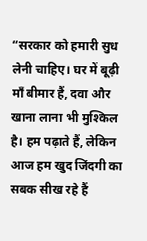“सरकार को हमारी सुध लेनी चाहिए। घर में बूढ़ी माँ बीमार हैं, दवा और खाना लाना भी मुश्किल है। हम पढ़ाते हैं, लेकिन आज हम खुद जिंदगी का सबक सीख रहे हैं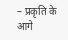– प्रकृति के आगे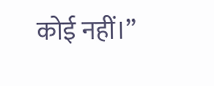कोई नहीं।”